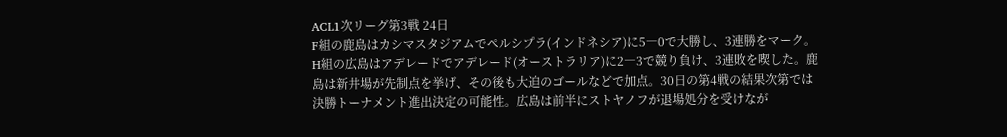ACL1次リーグ第3戦 24日
F組の鹿島はカシマスタジアムでペルシプラ(インドネシア)に5―0で大勝し、3連勝をマーク。H組の広島はアデレードでアデレード(オーストラリア)に2―3で競り負け、3連敗を喫した。鹿島は新井場が先制点を挙げ、その後も大迫のゴールなどで加点。30日の第4戦の結果次第では決勝トーナメント進出決定の可能性。広島は前半にストヤノフが退場処分を受けなが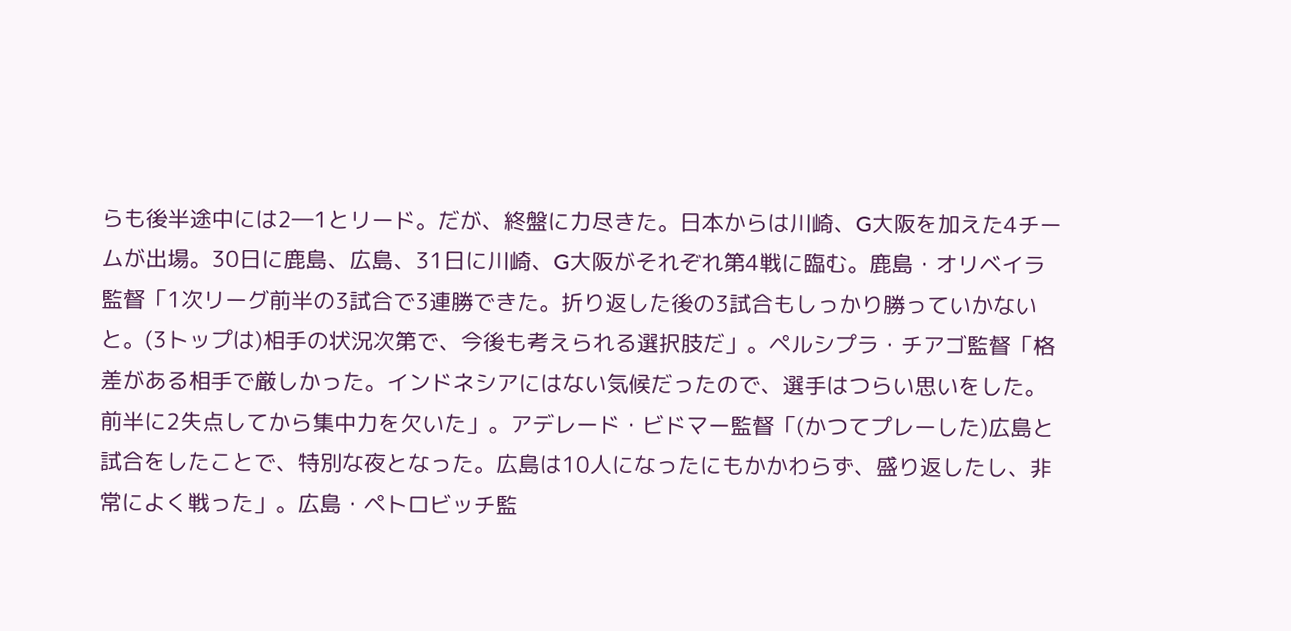らも後半途中には2―1とリード。だが、終盤に力尽きた。日本からは川崎、G大阪を加えた4チームが出場。30日に鹿島、広島、31日に川崎、G大阪がそれぞれ第4戦に臨む。鹿島・オリベイラ監督「1次リーグ前半の3試合で3連勝できた。折り返した後の3試合もしっかり勝っていかないと。(3トップは)相手の状況次第で、今後も考えられる選択肢だ」。ペルシプラ・チアゴ監督「格差がある相手で厳しかった。インドネシアにはない気候だったので、選手はつらい思いをした。前半に2失点してから集中力を欠いた」。アデレード・ビドマー監督「(かつてプレーした)広島と試合をしたことで、特別な夜となった。広島は10人になったにもかかわらず、盛り返したし、非常によく戦った」。広島・ペトロビッチ監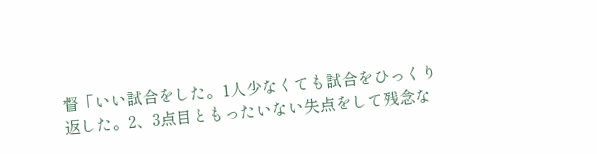督「いい試合をした。1人少なくても試合をひっくり返した。2、3点目ともったいない失点をして残念な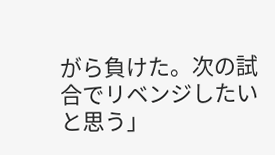がら負けた。次の試合でリベンジしたいと思う」